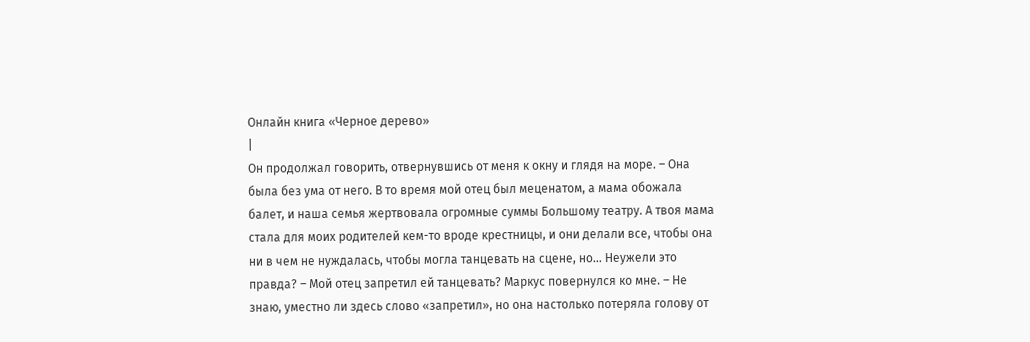Онлайн книга «Черное дерево»
|
Он продолжал говорить, отвернувшись от меня к окну и глядя на море. – Она была без ума от него. В то время мой отец был меценатом, а мама обожала балет, и наша семья жертвовала огромные суммы Большому театру. А твоя мама стала для моих родителей кем-то вроде крестницы, и они делали все, чтобы она ни в чем не нуждалась, чтобы могла танцевать на сцене, но… Неужели это правда? – Мой отец запретил ей танцевать? Маркус повернулся ко мне. – Не знаю, уместно ли здесь слово «запретил», но она настолько потеряла голову от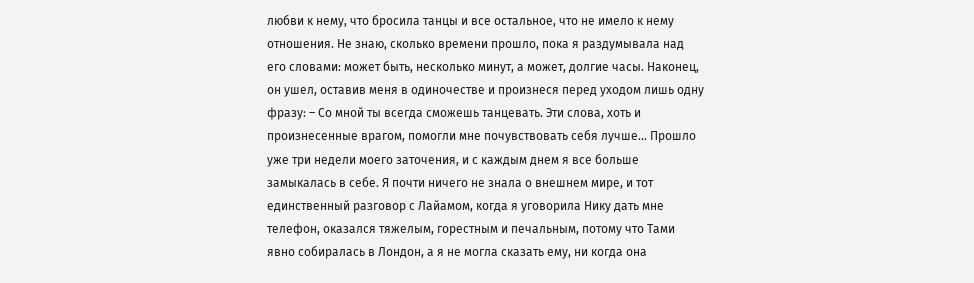любви к нему, что бросила танцы и все остальное, что не имело к нему отношения. Не знаю, сколько времени прошло, пока я раздумывала над его словами: может быть, несколько минут, а может, долгие часы. Наконец, он ушел, оставив меня в одиночестве и произнеся перед уходом лишь одну фразу: – Со мной ты всегда сможешь танцевать. Эти слова, хоть и произнесенные врагом, помогли мне почувствовать себя лучше… Прошло уже три недели моего заточения, и с каждым днем я все больше замыкалась в себе. Я почти ничего не знала о внешнем мире, и тот единственный разговор с Лайамом, когда я уговорила Нику дать мне телефон, оказался тяжелым, горестным и печальным, потому что Тами явно собиралась в Лондон, а я не могла сказать ему, ни когда она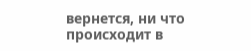вернется, ни что происходит в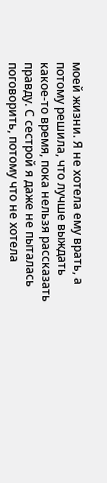моей жизни. Я не хотела ему врать, а потому решила, что лучше выждать какое-то время, пока нельзя рассказать правду. С сестрой я даже не пыталась поговорить, потому что не хотела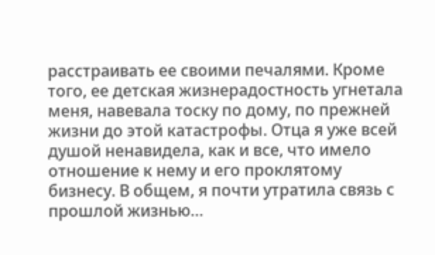расстраивать ее своими печалями. Кроме того, ее детская жизнерадостность угнетала меня, навевала тоску по дому, по прежней жизни до этой катастрофы. Отца я уже всей душой ненавидела, как и все, что имело отношение к нему и его проклятому бизнесу. В общем, я почти утратила связь с прошлой жизнью…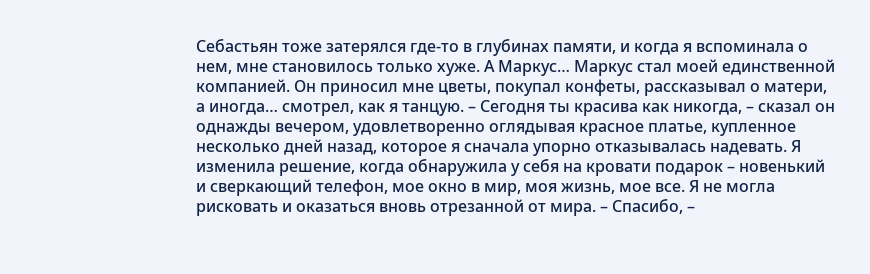Себастьян тоже затерялся где-то в глубинах памяти, и когда я вспоминала о нем, мне становилось только хуже. А Маркус… Маркус стал моей единственной компанией. Он приносил мне цветы, покупал конфеты, рассказывал о матери, а иногда… смотрел, как я танцую. – Сегодня ты красива как никогда, – сказал он однажды вечером, удовлетворенно оглядывая красное платье, купленное несколько дней назад, которое я сначала упорно отказывалась надевать. Я изменила решение, когда обнаружила у себя на кровати подарок – новенький и сверкающий телефон, мое окно в мир, моя жизнь, мое все. Я не могла рисковать и оказаться вновь отрезанной от мира. – Спасибо, –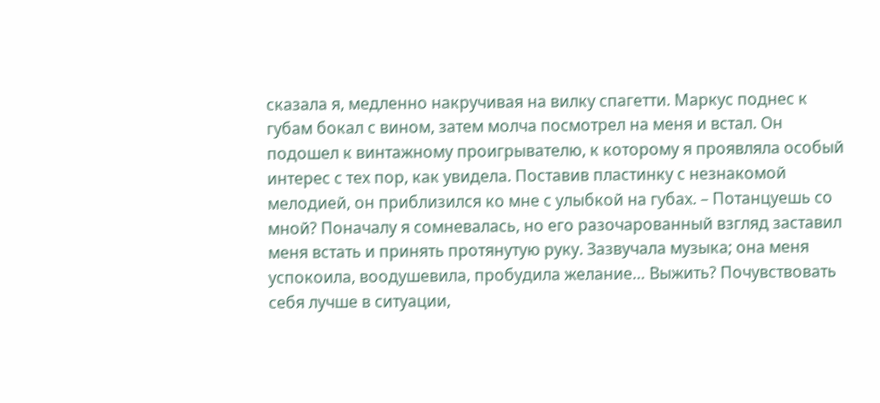сказала я, медленно накручивая на вилку спагетти. Маркус поднес к губам бокал с вином, затем молча посмотрел на меня и встал. Он подошел к винтажному проигрывателю, к которому я проявляла особый интерес с тех пор, как увидела. Поставив пластинку с незнакомой мелодией, он приблизился ко мне с улыбкой на губах. – Потанцуешь со мной? Поначалу я сомневалась, но его разочарованный взгляд заставил меня встать и принять протянутую руку. Зазвучала музыка; она меня успокоила, воодушевила, пробудила желание… Выжить? Почувствовать себя лучше в ситуации,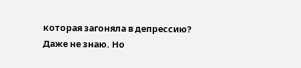которая загоняла в депрессию? Даже не знаю. Но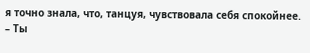я точно знала, что, танцуя, чувствовала себя спокойнее. – Ты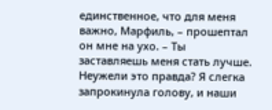единственное, что для меня важно, Марфиль, – прошептал он мне на ухо. – Ты заставляешь меня стать лучше. Неужели это правда? Я слегка запрокинула голову, и наши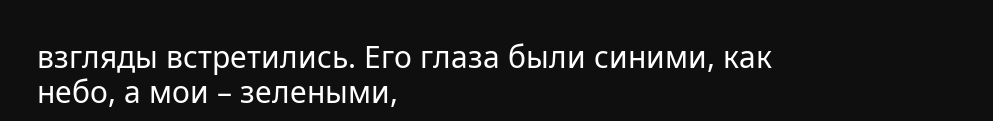взгляды встретились. Его глаза были синими, как небо, а мои – зелеными,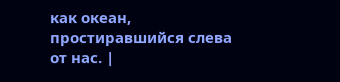как океан, простиравшийся слева от нас. |